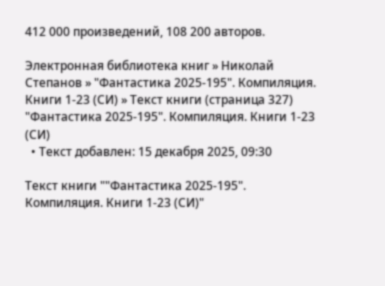412 000 произведений, 108 200 авторов.

Электронная библиотека книг » Николай Степанов » "Фантастика 2025-195". Компиляция. Книги 1-23 (СИ) » Текст книги (страница 327)
"Фантастика 2025-195". Компиляция. Книги 1-23 (СИ)
  • Текст добавлен: 15 декабря 2025, 09:30

Текст книги ""Фантастика 2025-195". Компиляция. Книги 1-23 (СИ)"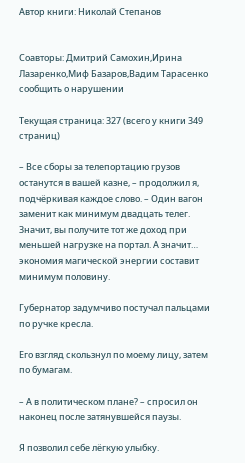Автор книги: Николай Степанов


Соавторы: Дмитрий Самохин,Ирина Лазаренко,Миф Базаров,Вадим Тарасенко
сообщить о нарушении

Текущая страница: 327 (всего у книги 349 страниц)

– Все сборы за телепортацию грузов останутся в вашей казне, – продолжил я, подчёркивая каждое слово. – Один вагон заменит как минимум двадцать телег. Значит, вы получите тот же доход при меньшей нагрузке на портал. А значит… экономия магической энергии составит минимум половину.

Губернатор задумчиво постучал пальцами по ручке кресла.

Его взгляд скользнул по моему лицу, затем по бумагам.

– А в политическом плане? – спросил он наконец после затянувшейся паузы.

Я позволил себе лёгкую улыбку.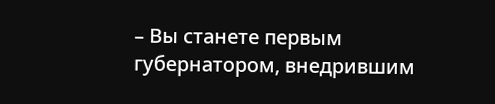– Вы станете первым губернатором, внедрившим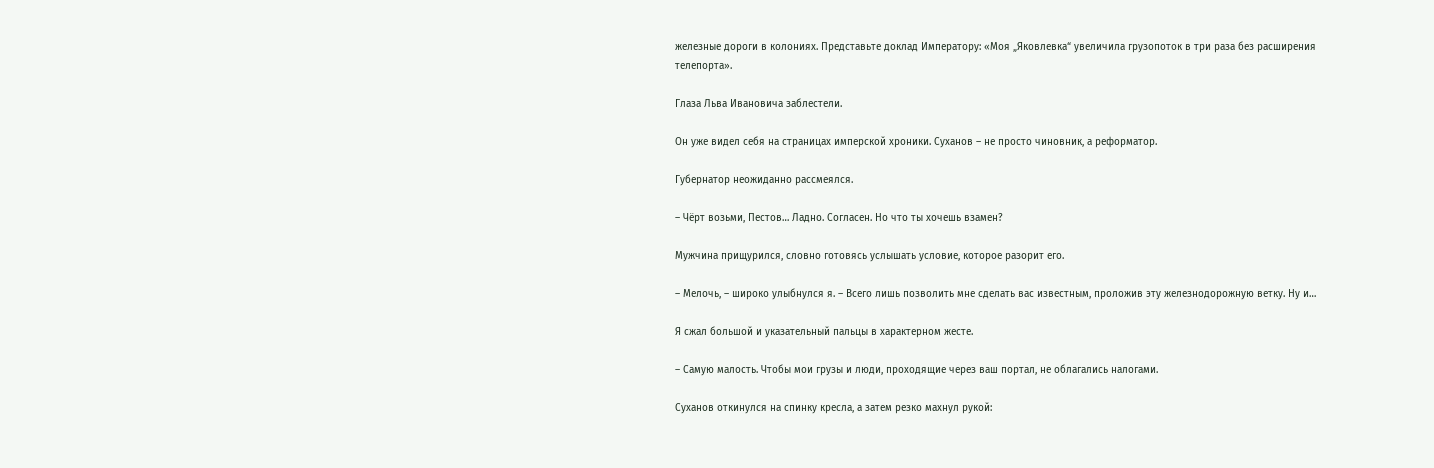железные дороги в колониях. Представьте доклад Императору: «Моя „Яковлевка“ увеличила грузопоток в три раза без расширения телепорта».

Глаза Льва Ивановича заблестели.

Он уже видел себя на страницах имперской хроники. Суханов – не просто чиновник, а реформатор.

Губернатор неожиданно рассмеялся.

– Чёрт возьми, Пестов… Ладно. Согласен. Но что ты хочешь взамен?

Мужчина прищурился, словно готовясь услышать условие, которое разорит его.

– Мелочь, – широко улыбнулся я. – Всего лишь позволить мне сделать вас известным, проложив эту железнодорожную ветку. Ну и…

Я сжал большой и указательный пальцы в характерном жесте.

– Самую малость. Чтобы мои грузы и люди, проходящие через ваш портал, не облагались налогами.

Суханов откинулся на спинку кресла, а затем резко махнул рукой: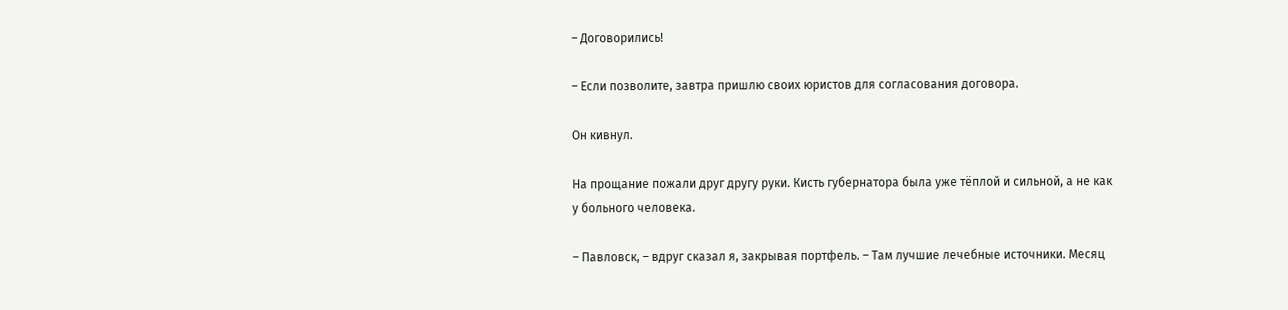– Договорились!

– Если позволите, завтра пришлю своих юристов для согласования договора.

Он кивнул.

На прощание пожали друг другу руки. Кисть губернатора была уже тёплой и сильной, а не как у больного человека.

– Павловск, – вдруг сказал я, закрывая портфель. – Там лучшие лечебные источники. Месяц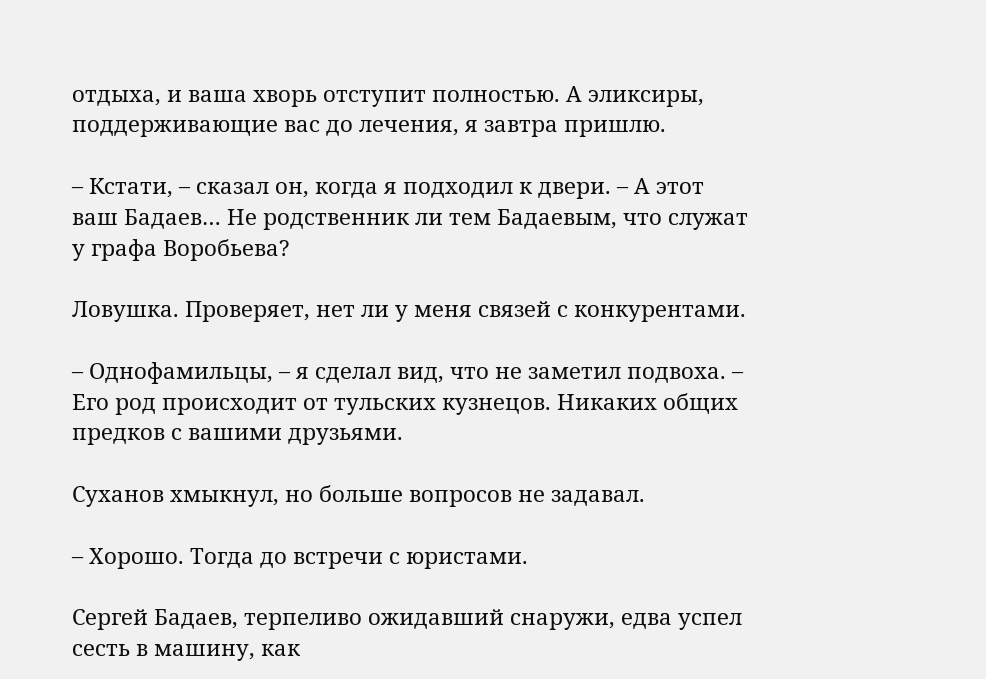отдыха, и ваша хворь отступит полностью. А эликсиры, поддерживающие вас до лечения, я завтра пришлю.

– Кстати, – сказал он, когда я подходил к двери. – А этот ваш Бадаев… Не родственник ли тем Бадаевым, что служат у графа Воробьева?

Ловушка. Проверяет, нет ли у меня связей с конкурентами.

– Однофамильцы, – я сделал вид, что не заметил подвоха. – Его род происходит от тульских кузнецов. Никаких общих предков с вашими друзьями.

Суханов хмыкнул, но больше вопросов не задавал.

– Хорошо. Тогда до встречи с юристами.

Сергей Бадаев, терпеливо ожидавший снаружи, едва успел сесть в машину, как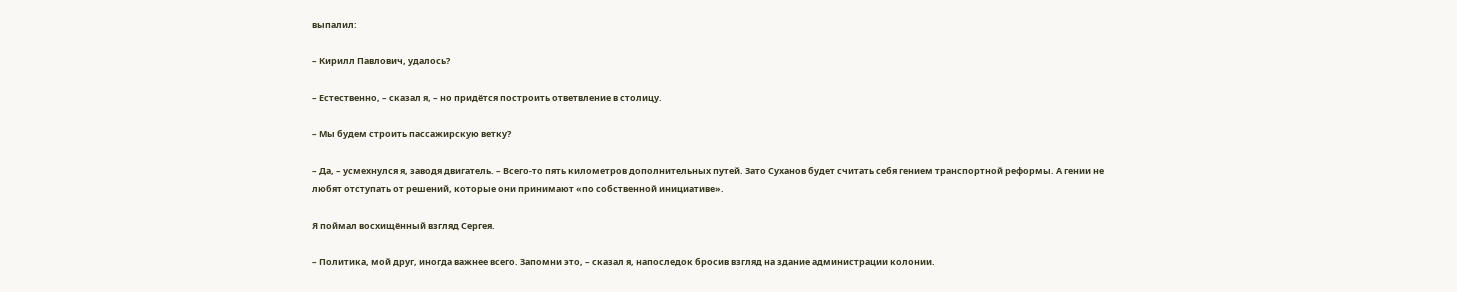выпалил:

– Кирилл Павлович, удалось?

– Естественно, – сказал я, – но придётся построить ответвление в столицу.

– Мы будем строить пассажирскую ветку?

– Да, – усмехнулся я, заводя двигатель. – Всего-то пять километров дополнительных путей. Зато Суханов будет считать себя гением транспортной реформы. А гении не любят отступать от решений, которые они принимают «по собственной инициативе».

Я поймал восхищённый взгляд Сергея.

– Политика, мой друг, иногда важнее всего. Запомни это, – сказал я, напоследок бросив взгляд на здание администрации колонии.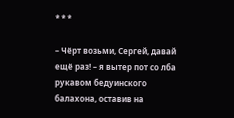* * *

– Чёрт возьми, Сергей, давай ещё раз! – я вытер пот со лба рукавом бедуинского балахона, оставив на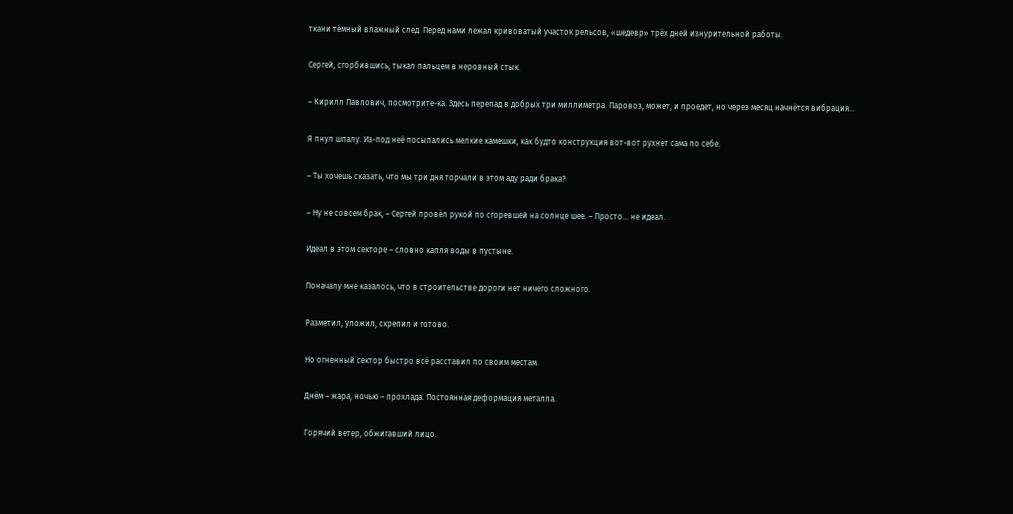ткани тёмный влажный след. Перед нами лежал кривоватый участок рельсов, «шедевр» трёх дней изнурительной работы.

Сергей, сгорбившись, тыкал пальцем в неровный стык.

– Кирилл Павлович, посмотрите-ка. Здесь перепад в добрых три миллиметра. Паровоз, может, и проедет, но через месяц начнётся вибрация…

Я пнул шпалу. Из-под неё посыпались мелкие камешки, как будто конструкция вот-вот рухнет сама по себе.

– Ты хочешь сказать, что мы три дня торчали в этом аду ради брака?

– Ну не совсем брак, – Сергей провёл рукой по сгоревшей на солнце шее. – Просто… не идеал.

Идеал в этом секторе – словно капля воды в пустыне.

Поначалу мне казалось, что в строительстве дороги нет ничего сложного.

Разметил, уложил, скрепил и готово.

Но огненный сектор быстро всё расставил по своим местам.

Днём – жара, ночью – прохлада. Постоянная деформация металла.

Горячий ветер, обжигавший лицо.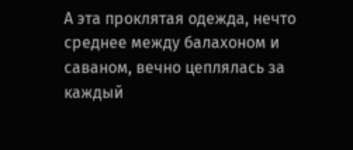А эта проклятая одежда, нечто среднее между балахоном и саваном, вечно цеплялась за каждый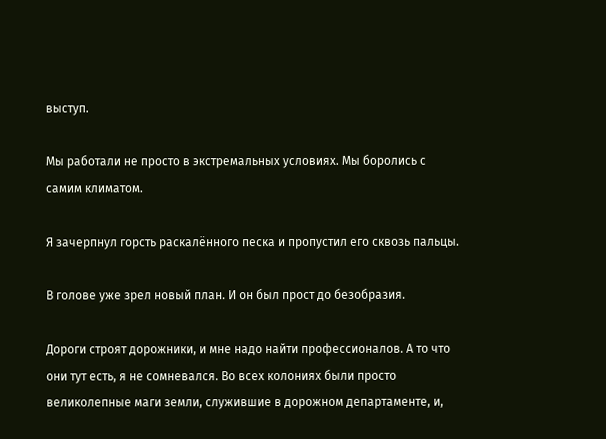выступ.

Мы работали не просто в экстремальных условиях. Мы боролись с самим климатом.

Я зачерпнул горсть раскалённого песка и пропустил его сквозь пальцы.

В голове уже зрел новый план. И он был прост до безобразия.

Дороги строят дорожники, и мне надо найти профессионалов. А то что они тут есть, я не сомневался. Во всех колониях были просто великолепные маги земли, служившие в дорожном департаменте, и,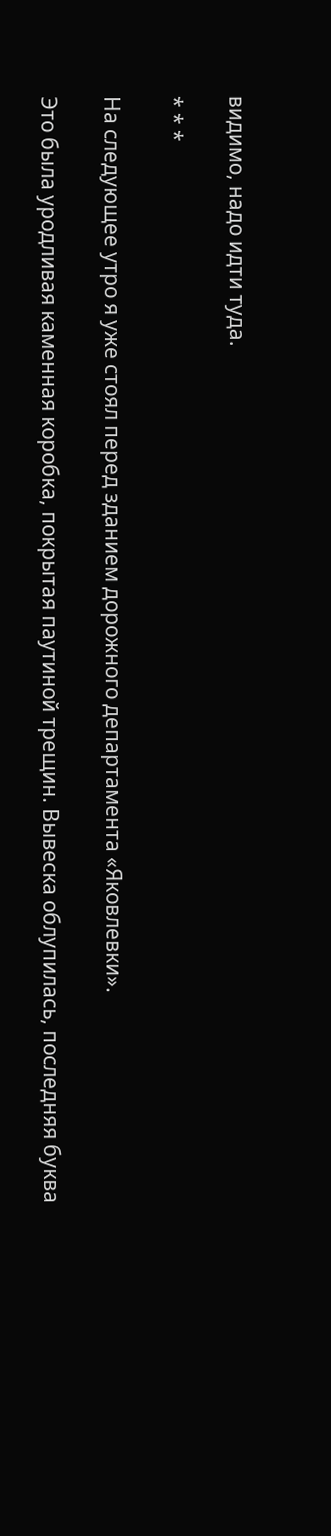видимо, надо идти туда.

* * *

На следующее утро я уже стоял перед зданием дорожного департамента «Яковлевки».

Это была уродливая каменная коробка, покрытая паутиной трещин. Вывеска облупилась, последняя буква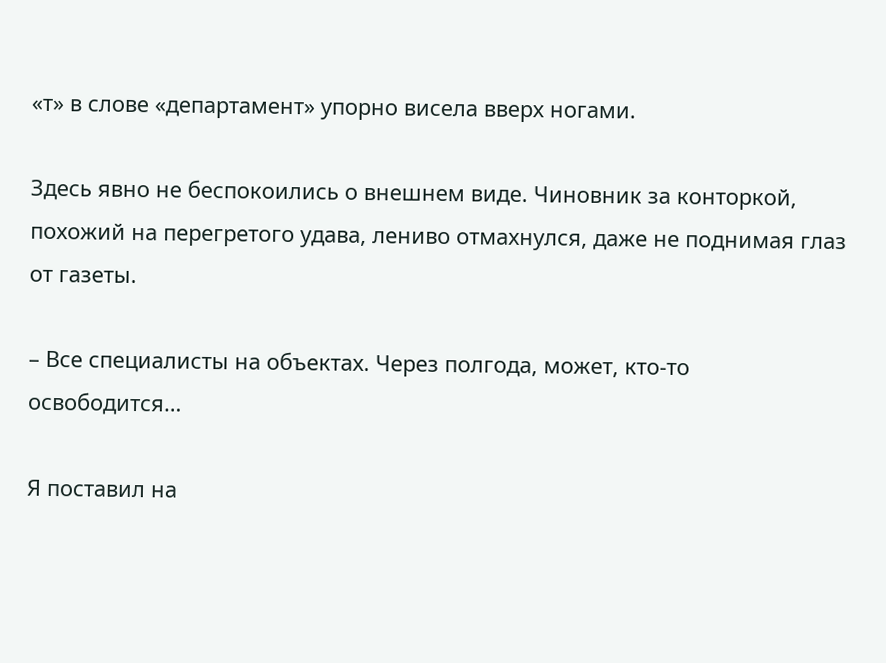«т» в слове «департамент» упорно висела вверх ногами.

Здесь явно не беспокоились о внешнем виде. Чиновник за конторкой, похожий на перегретого удава, лениво отмахнулся, даже не поднимая глаз от газеты.

– Все специалисты на объектах. Через полгода, может, кто-то освободится…

Я поставил на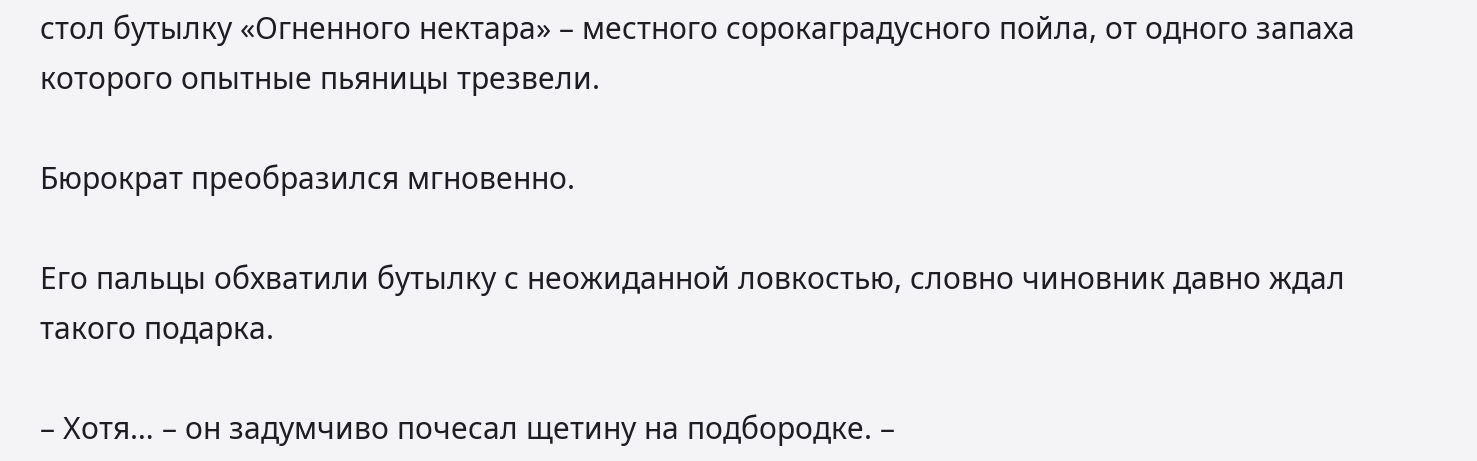стол бутылку «Огненного нектара» – местного сорокаградусного пойла, от одного запаха которого опытные пьяницы трезвели.

Бюрократ преобразился мгновенно.

Его пальцы обхватили бутылку с неожиданной ловкостью, словно чиновник давно ждал такого подарка.

– Хотя… – он задумчиво почесал щетину на подбородке. –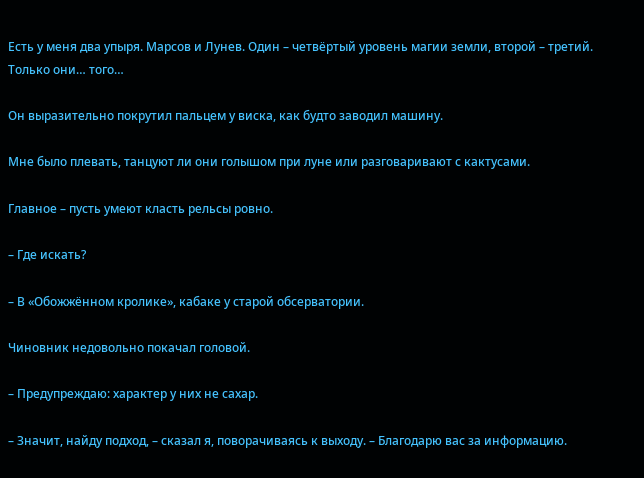Есть у меня два упыря. Марсов и Лунев. Один – четвёртый уровень магии земли, второй – третий. Только они… того…

Он выразительно покрутил пальцем у виска, как будто заводил машину.

Мне было плевать, танцуют ли они голышом при луне или разговаривают с кактусами.

Главное – пусть умеют класть рельсы ровно.

– Где искать?

– В «Обожжённом кролике», кабаке у старой обсерватории.

Чиновник недовольно покачал головой.

– Предупреждаю: характер у них не сахар.

– Значит, найду подход, – сказал я, поворачиваясь к выходу. – Благодарю вас за информацию.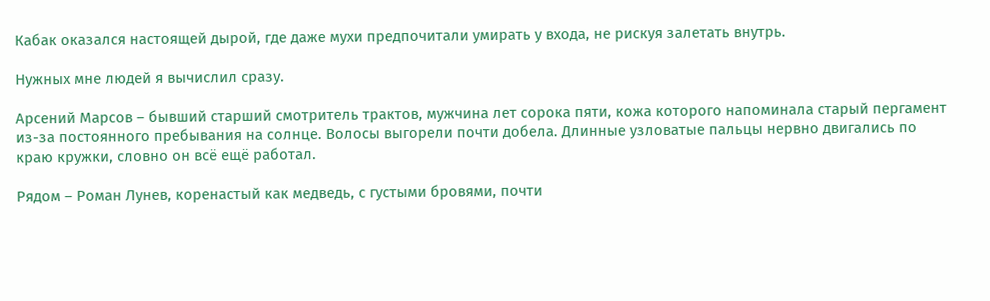Кабак оказался настоящей дырой, где даже мухи предпочитали умирать у входа, не рискуя залетать внутрь.

Нужных мне людей я вычислил сразу.

Арсений Марсов – бывший старший смотритель трактов, мужчина лет сорока пяти, кожа которого напоминала старый пергамент из-за постоянного пребывания на солнце. Волосы выгорели почти добела. Длинные узловатые пальцы нервно двигались по краю кружки, словно он всё ещё работал.

Рядом – Роман Лунев, коренастый как медведь, с густыми бровями, почти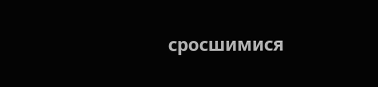сросшимися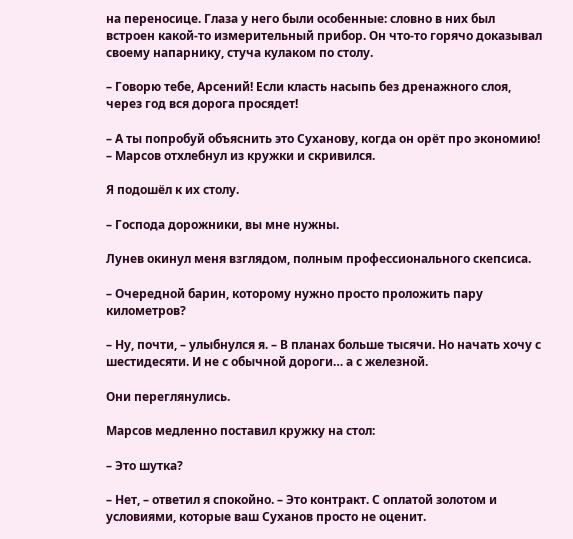на переносице. Глаза у него были особенные: словно в них был встроен какой-то измерительный прибор. Он что-то горячо доказывал своему напарнику, стуча кулаком по столу.

– Говорю тебе, Арсений! Если класть насыпь без дренажного слоя, через год вся дорога просядет!

– А ты попробуй объяснить это Суханову, когда он орёт про экономию! – Марсов отхлебнул из кружки и скривился.

Я подошёл к их столу.

– Господа дорожники, вы мне нужны.

Лунев окинул меня взглядом, полным профессионального скепсиса.

– Очередной барин, которому нужно просто проложить пару километров?

– Ну, почти, – улыбнулся я. – В планах больше тысячи. Но начать хочу с шестидесяти. И не с обычной дороги… а с железной.

Они переглянулись.

Марсов медленно поставил кружку на стол:

– Это шутка?

– Нет, – ответил я спокойно. – Это контракт. С оплатой золотом и условиями, которые ваш Суханов просто не оценит.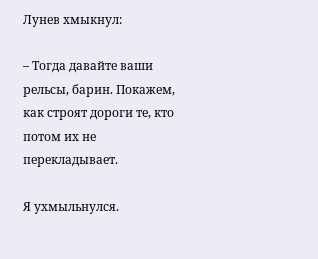Лунев хмыкнул:

– Тогда давайте ваши рельсы, барин. Покажем, как строят дороги те, кто потом их не перекладывает.

Я ухмыльнулся.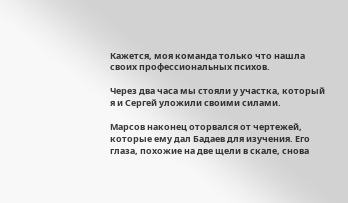Кажется, моя команда только что нашла своих профессиональных психов.

Через два часа мы стояли у участка, который я и Сергей уложили своими силами.

Марсов наконец оторвался от чертежей, которые ему дал Бадаев для изучения. Его глаза, похожие на две щели в скале, снова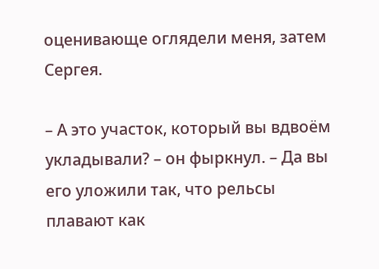оценивающе оглядели меня, затем Сергея.

– А это участок, который вы вдвоём укладывали? – он фыркнул. – Да вы его уложили так, что рельсы плавают как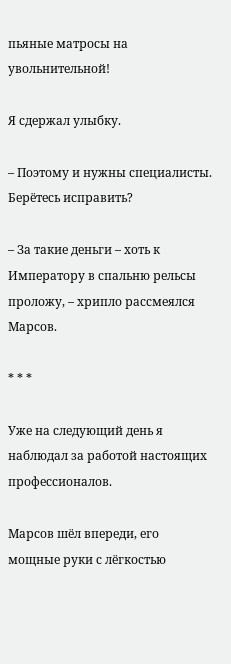пьяные матросы на увольнительной!

Я сдержал улыбку.

– Поэтому и нужны специалисты. Берётесь исправить?

– За такие деньги – хоть к Императору в спальню рельсы проложу, – хрипло рассмеялся Марсов.

* * *

Уже на следующий день я наблюдал за работой настоящих профессионалов.

Марсов шёл впереди, его мощные руки с лёгкостью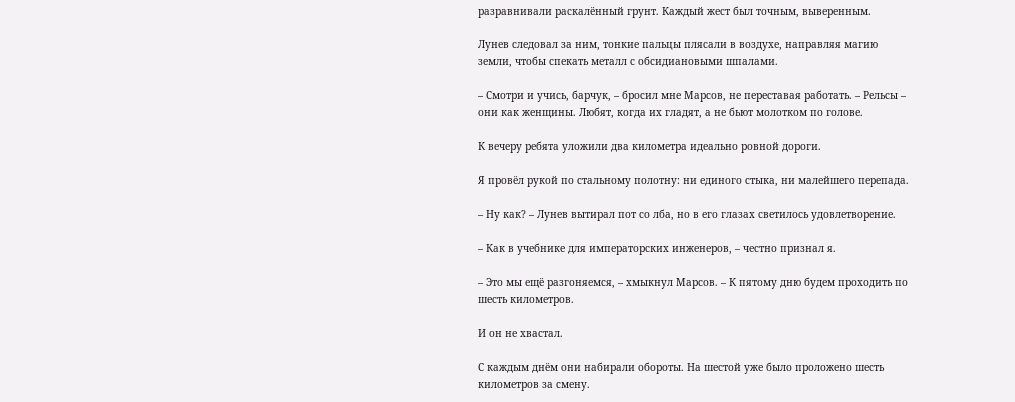разравнивали раскалённый грунт. Каждый жест был точным, выверенным.

Лунев следовал за ним, тонкие пальцы плясали в воздухе, направляя магию земли, чтобы спекать металл с обсидиановыми шпалами.

– Смотри и учись, барчук, – бросил мне Марсов, не переставая работать. – Рельсы – они как женщины. Любят, когда их гладят, а не бьют молотком по голове.

К вечеру ребята уложили два километра идеально ровной дороги.

Я провёл рукой по стальному полотну: ни единого стыка, ни малейшего перепада.

– Ну как? – Лунев вытирал пот со лба, но в его глазах светилось удовлетворение.

– Как в учебнике для императорских инженеров, – честно признал я.

– Это мы ещё разгоняемся, – хмыкнул Марсов. – К пятому дню будем проходить по шесть километров.

И он не хвастал.

С каждым днём они набирали обороты. На шестой уже было проложено шесть километров за смену.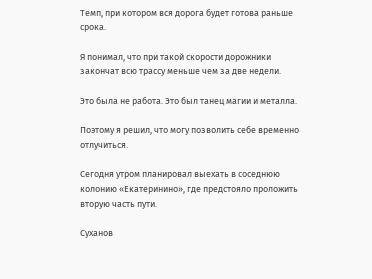Темп, при котором вся дорога будет готова раньше срока.

Я понимал, что при такой скорости дорожники закончат всю трассу меньше чем за две недели.

Это была не работа. Это был танец магии и металла.

Поэтому я решил, что могу позволить себе временно отлучиться.

Сегодня утром планировал выехать в соседнюю колонию «Екатеринино», где предстояло проложить вторую часть пути.

Суханов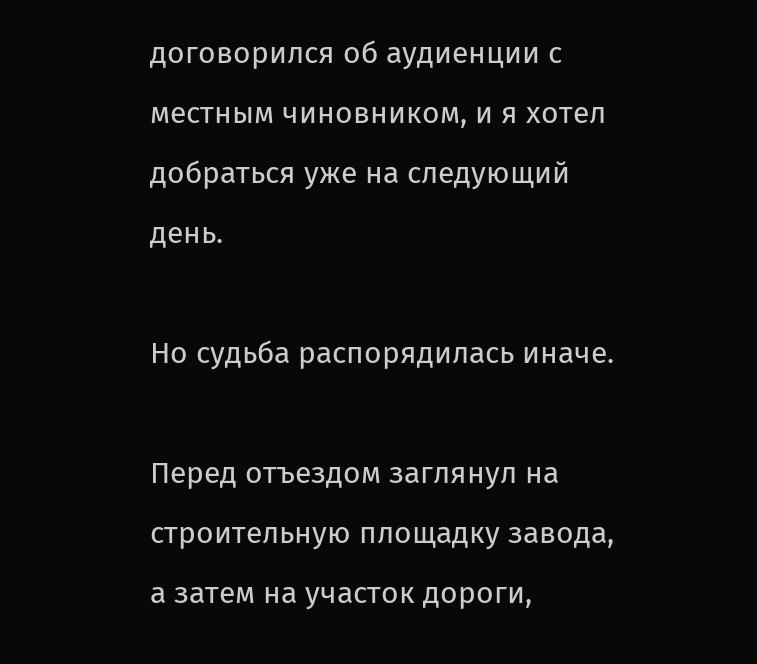договорился об аудиенции с местным чиновником, и я хотел добраться уже на следующий день.

Но судьба распорядилась иначе.

Перед отъездом заглянул на строительную площадку завода, а затем на участок дороги,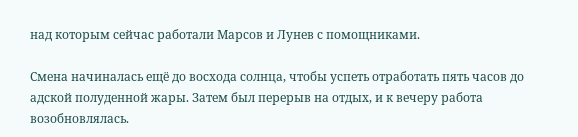над которым сейчас работали Марсов и Лунев с помощниками.

Смена начиналась ещё до восхода солнца, чтобы успеть отработать пять часов до адской полуденной жары. Затем был перерыв на отдых, и к вечеру работа возобновлялась.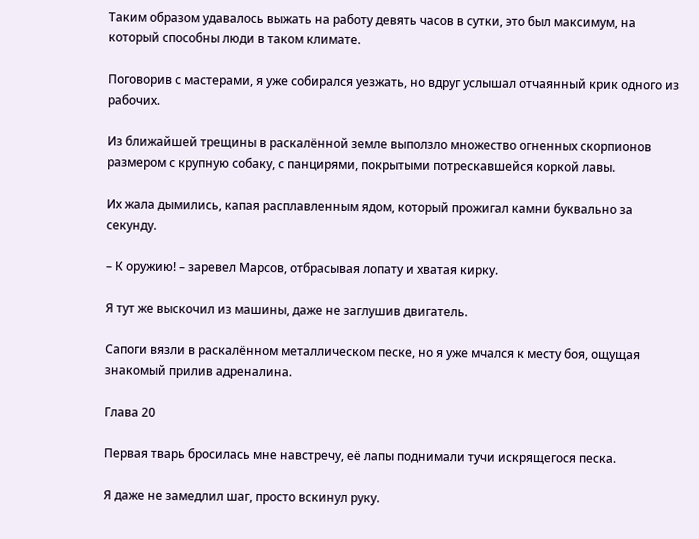Таким образом удавалось выжать на работу девять часов в сутки, это был максимум, на который способны люди в таком климате.

Поговорив с мастерами, я уже собирался уезжать, но вдруг услышал отчаянный крик одного из рабочих.

Из ближайшей трещины в раскалённой земле выползло множество огненных скорпионов размером с крупную собаку, с панцирями, покрытыми потрескавшейся коркой лавы.

Их жала дымились, капая расплавленным ядом, который прожигал камни буквально за секунду.

– К оружию! – заревел Марсов, отбрасывая лопату и хватая кирку.

Я тут же выскочил из машины, даже не заглушив двигатель.

Сапоги вязли в раскалённом металлическом песке, но я уже мчался к месту боя, ощущая знакомый прилив адреналина.

Глава 20

Первая тварь бросилась мне навстречу, её лапы поднимали тучи искрящегося песка.

Я даже не замедлил шаг, просто вскинул руку.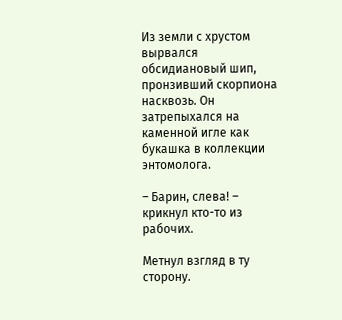Из земли с хрустом вырвался обсидиановый шип, пронзивший скорпиона насквозь. Он затрепыхался на каменной игле как букашка в коллекции энтомолога.

– Барин, слева! – крикнул кто-то из рабочих.

Метнул взгляд в ту сторону.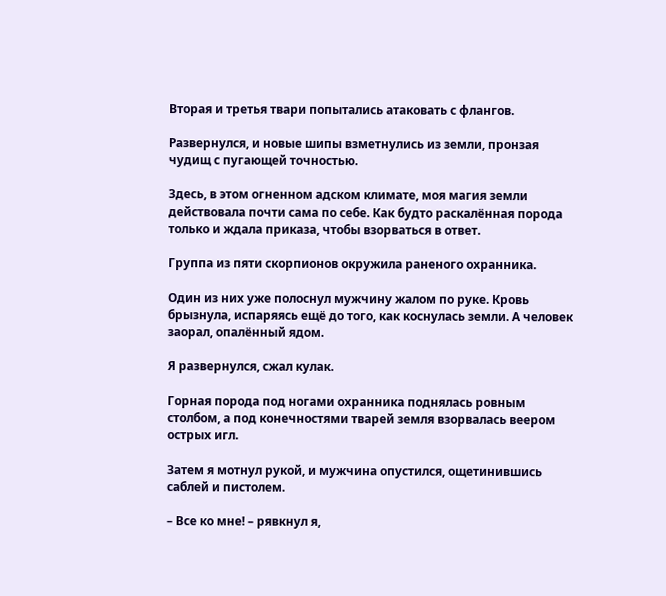Вторая и третья твари попытались атаковать с флангов.

Развернулся, и новые шипы взметнулись из земли, пронзая чудищ с пугающей точностью.

Здесь, в этом огненном адском климате, моя магия земли действовала почти сама по себе. Как будто раскалённая порода только и ждала приказа, чтобы взорваться в ответ.

Группа из пяти скорпионов окружила раненого охранника.

Один из них уже полоснул мужчину жалом по руке. Кровь брызнула, испаряясь ещё до того, как коснулась земли. А человек заорал, опалённый ядом.

Я развернулся, сжал кулак.

Горная порода под ногами охранника поднялась ровным столбом, а под конечностями тварей земля взорвалась веером острых игл.

Затем я мотнул рукой, и мужчина опустился, ощетинившись саблей и пистолем.

– Все ко мне! – рявкнул я,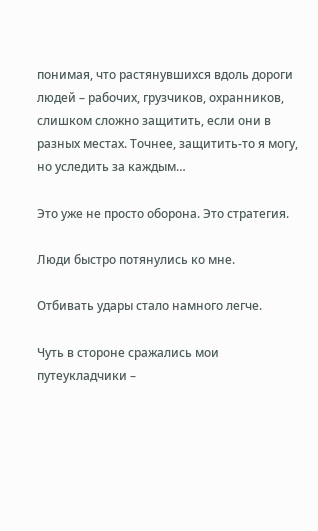понимая, что растянувшихся вдоль дороги людей – рабочих, грузчиков, охранников, слишком сложно защитить, если они в разных местах. Точнее, защитить-то я могу, но уследить за каждым…

Это уже не просто оборона. Это стратегия.

Люди быстро потянулись ко мне.

Отбивать удары стало намного легче.

Чуть в стороне сражались мои путеукладчики –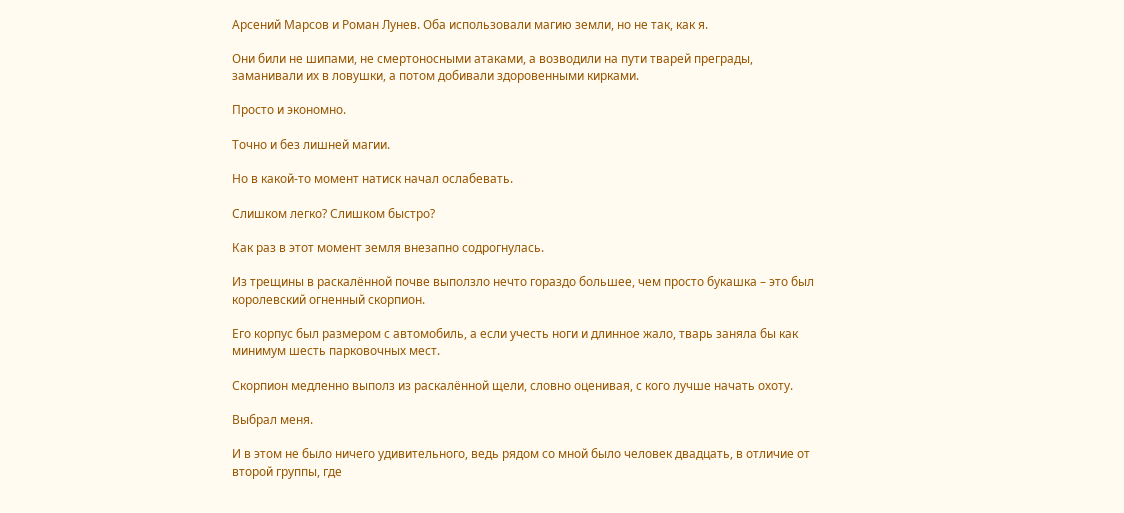Арсений Марсов и Роман Лунев. Оба использовали магию земли, но не так, как я.

Они били не шипами, не смертоносными атаками, а возводили на пути тварей преграды, заманивали их в ловушки, а потом добивали здоровенными кирками.

Просто и экономно.

Точно и без лишней магии.

Но в какой-то момент натиск начал ослабевать.

Слишком легко? Слишком быстро?

Как раз в этот момент земля внезапно содрогнулась.

Из трещины в раскалённой почве выползло нечто гораздо большее, чем просто букашка – это был королевский огненный скорпион.

Его корпус был размером с автомобиль, а если учесть ноги и длинное жало, тварь заняла бы как минимум шесть парковочных мест.

Скорпион медленно выполз из раскалённой щели, словно оценивая, с кого лучше начать охоту.

Выбрал меня.

И в этом не было ничего удивительного, ведь рядом со мной было человек двадцать, в отличие от второй группы, где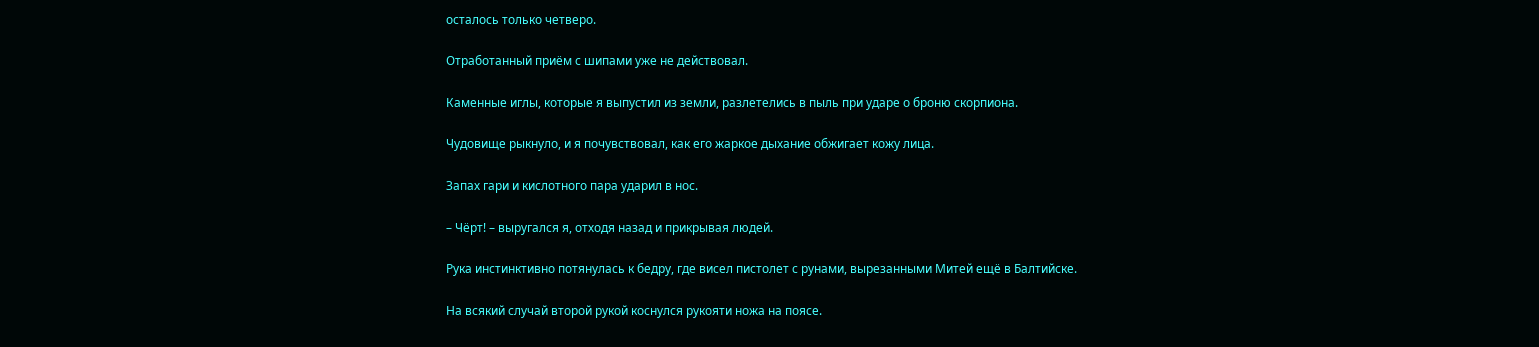осталось только четверо.

Отработанный приём с шипами уже не действовал.

Каменные иглы, которые я выпустил из земли, разлетелись в пыль при ударе о броню скорпиона.

Чудовище рыкнуло, и я почувствовал, как его жаркое дыхание обжигает кожу лица.

Запах гари и кислотного пара ударил в нос.

– Чёрт! – выругался я, отходя назад и прикрывая людей.

Рука инстинктивно потянулась к бедру, где висел пистолет с рунами, вырезанными Митей ещё в Балтийске.

На всякий случай второй рукой коснулся рукояти ножа на поясе.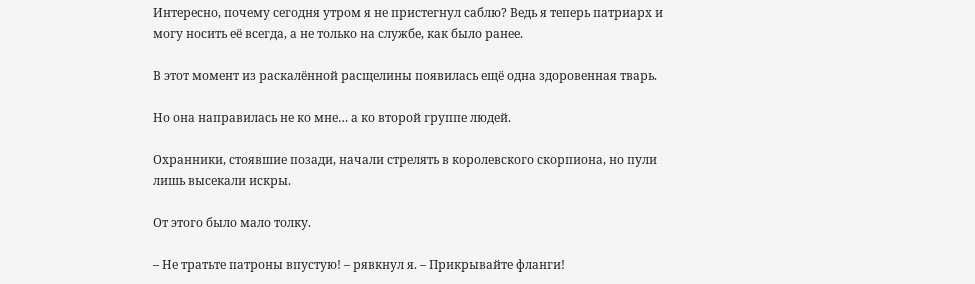Интересно, почему сегодня утром я не пристегнул саблю? Ведь я теперь патриарх и могу носить её всегда, а не только на службе, как было ранее.

В этот момент из раскалённой расщелины появилась ещё одна здоровенная тварь.

Но она направилась не ко мне… а ко второй группе людей.

Охранники, стоявшие позади, начали стрелять в королевского скорпиона, но пули лишь высекали искры.

От этого было мало толку.

– Не тратьте патроны впустую! – рявкнул я. – Прикрывайте фланги!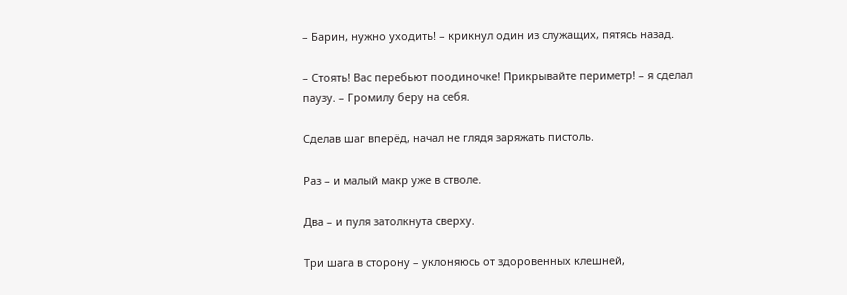– Барин, нужно уходить! – крикнул один из служащих, пятясь назад.

– Стоять! Вас перебьют поодиночке! Прикрывайте периметр! – я сделал паузу. – Громилу беру на себя.

Сделав шаг вперёд, начал не глядя заряжать пистоль.

Раз – и малый макр уже в стволе.

Два – и пуля затолкнута сверху.

Три шага в сторону – уклоняюсь от здоровенных клешней,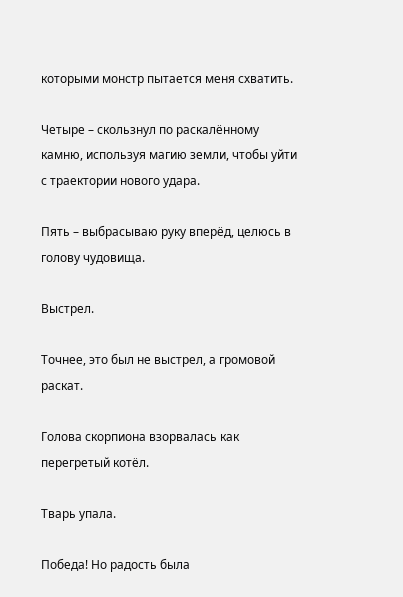которыми монстр пытается меня схватить.

Четыре – скользнул по раскалённому камню, используя магию земли, чтобы уйти с траектории нового удара.

Пять – выбрасываю руку вперёд, целюсь в голову чудовища.

Выстрел.

Точнее, это был не выстрел, а громовой раскат.

Голова скорпиона взорвалась как перегретый котёл.

Тварь упала.

Победа! Но радость была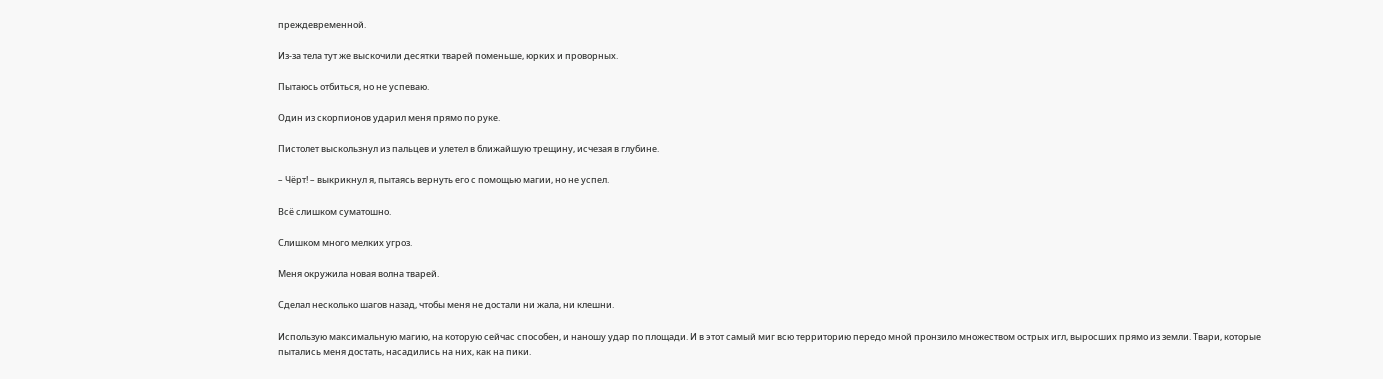преждевременной.

Из-за тела тут же выскочили десятки тварей поменьше, юрких и проворных.

Пытаюсь отбиться, но не успеваю.

Один из скорпионов ударил меня прямо по руке.

Пистолет выскользнул из пальцев и улетел в ближайшую трещину, исчезая в глубине.

– Чёрт! – выкрикнул я, пытаясь вернуть его с помощью магии, но не успел.

Всё слишком суматошно.

Слишком много мелких угроз.

Меня окружила новая волна тварей.

Сделал несколько шагов назад, чтобы меня не достали ни жала, ни клешни.

Использую максимальную магию, на которую сейчас способен, и наношу удар по площади. И в этот самый миг всю территорию передо мной пронзило множеством острых игл, выросших прямо из земли. Твари, которые пытались меня достать, насадились на них, как на пики.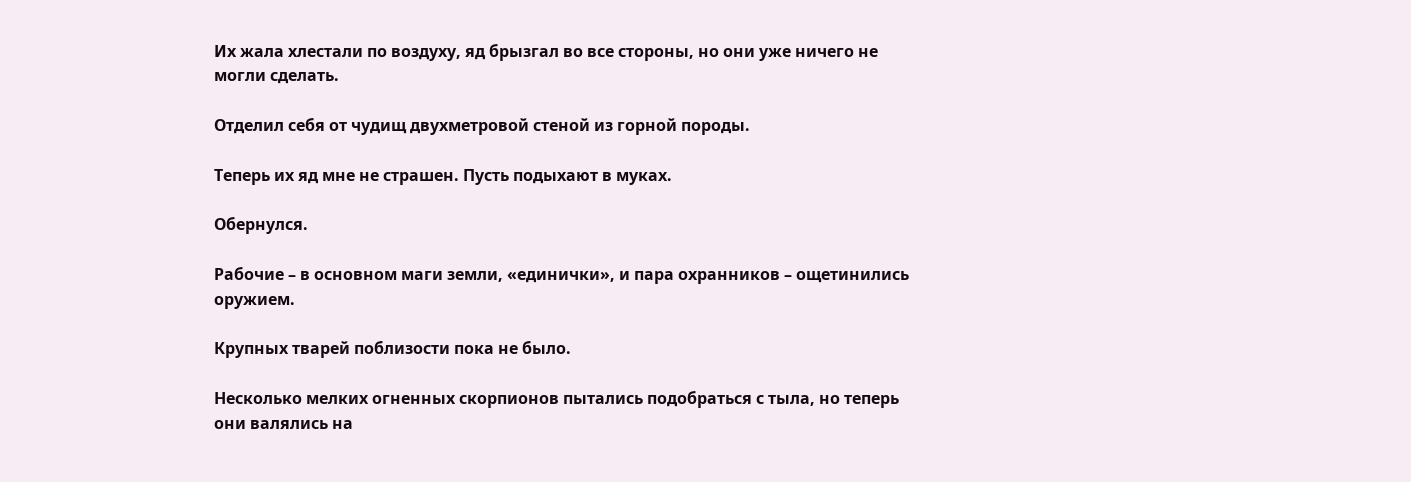Их жала хлестали по воздуху, яд брызгал во все стороны, но они уже ничего не могли сделать.

Отделил себя от чудищ двухметровой стеной из горной породы.

Теперь их яд мне не страшен. Пусть подыхают в муках.

Обернулся.

Рабочие – в основном маги земли, «единички», и пара охранников – ощетинились оружием.

Крупных тварей поблизости пока не было.

Несколько мелких огненных скорпионов пытались подобраться с тыла, но теперь они валялись на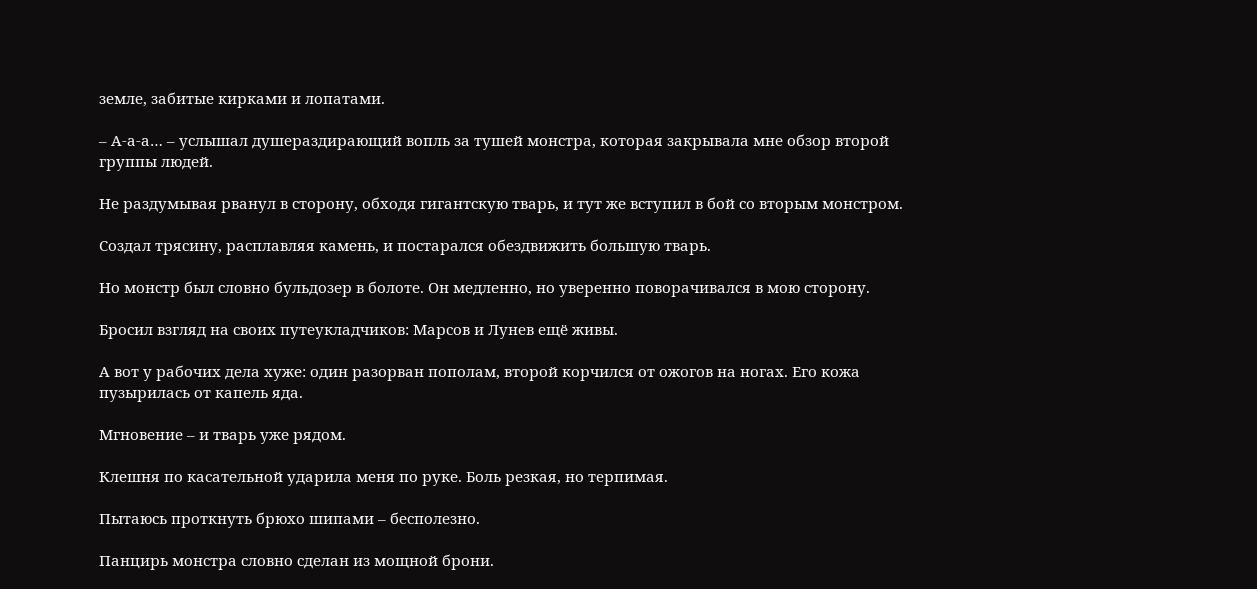земле, забитые кирками и лопатами.

– А-а-а… – услышал душераздирающий вопль за тушей монстра, которая закрывала мне обзор второй группы людей.

Не раздумывая рванул в сторону, обходя гигантскую тварь, и тут же вступил в бой со вторым монстром.

Создал трясину, расплавляя камень, и постарался обездвижить большую тварь.

Но монстр был словно бульдозер в болоте. Он медленно, но уверенно поворачивался в мою сторону.

Бросил взгляд на своих путеукладчиков: Марсов и Лунев ещё живы.

А вот у рабочих дела хуже: один разорван пополам, второй корчился от ожогов на ногах. Его кожа пузырилась от капель яда.

Мгновение – и тварь уже рядом.

Клешня по касательной ударила меня по руке. Боль резкая, но терпимая.

Пытаюсь проткнуть брюхо шипами – бесполезно.

Панцирь монстра словно сделан из мощной брони.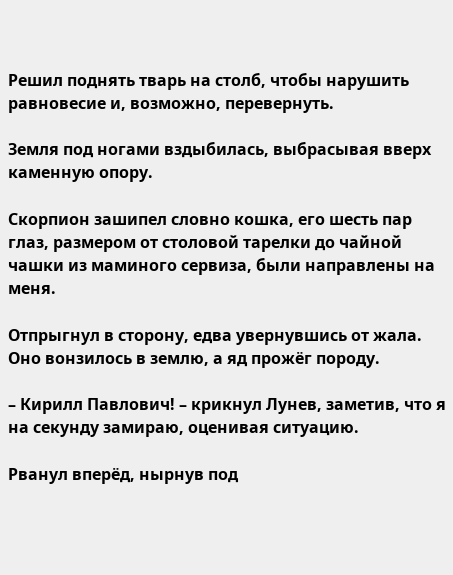Решил поднять тварь на столб, чтобы нарушить равновесие и, возможно, перевернуть.

Земля под ногами вздыбилась, выбрасывая вверх каменную опору.

Скорпион зашипел словно кошка, его шесть пар глаз, размером от столовой тарелки до чайной чашки из маминого сервиза, были направлены на меня.

Отпрыгнул в сторону, едва увернувшись от жала. Оно вонзилось в землю, а яд прожёг породу.

– Кирилл Павлович! – крикнул Лунев, заметив, что я на секунду замираю, оценивая ситуацию.

Рванул вперёд, нырнув под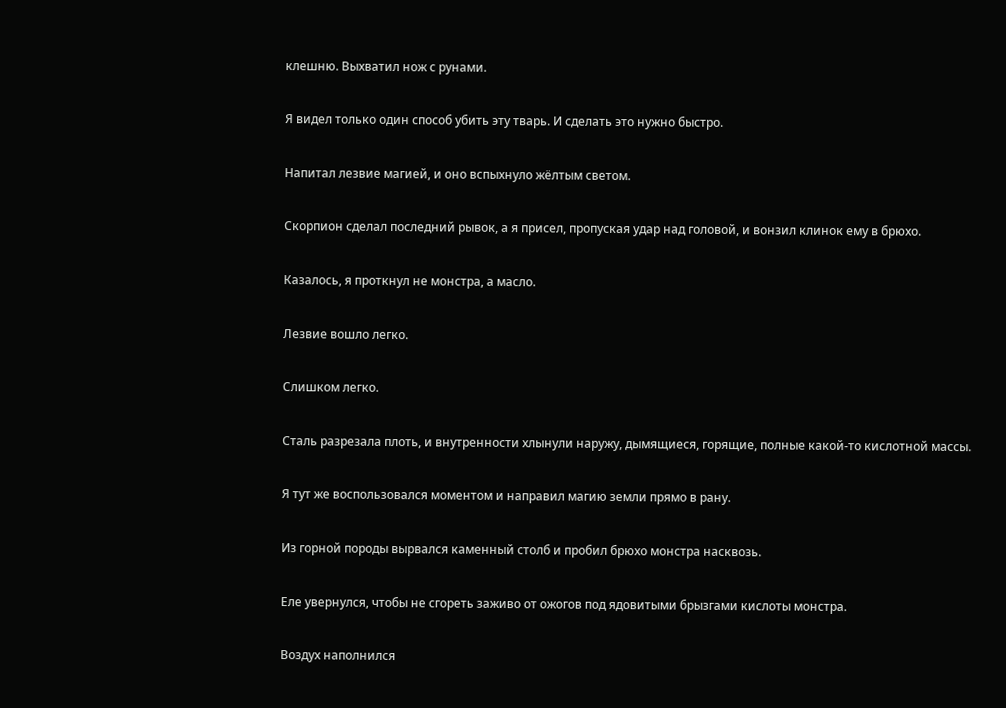клешню. Выхватил нож с рунами.

Я видел только один способ убить эту тварь. И сделать это нужно быстро.

Напитал лезвие магией, и оно вспыхнуло жёлтым светом.

Скорпион сделал последний рывок, а я присел, пропуская удар над головой, и вонзил клинок ему в брюхо.

Казалось, я проткнул не монстра, а масло.

Лезвие вошло легко.

Слишком легко.

Сталь разрезала плоть, и внутренности хлынули наружу, дымящиеся, горящие, полные какой-то кислотной массы.

Я тут же воспользовался моментом и направил магию земли прямо в рану.

Из горной породы вырвался каменный столб и пробил брюхо монстра насквозь.

Еле увернулся, чтобы не сгореть заживо от ожогов под ядовитыми брызгами кислоты монстра.

Воздух наполнился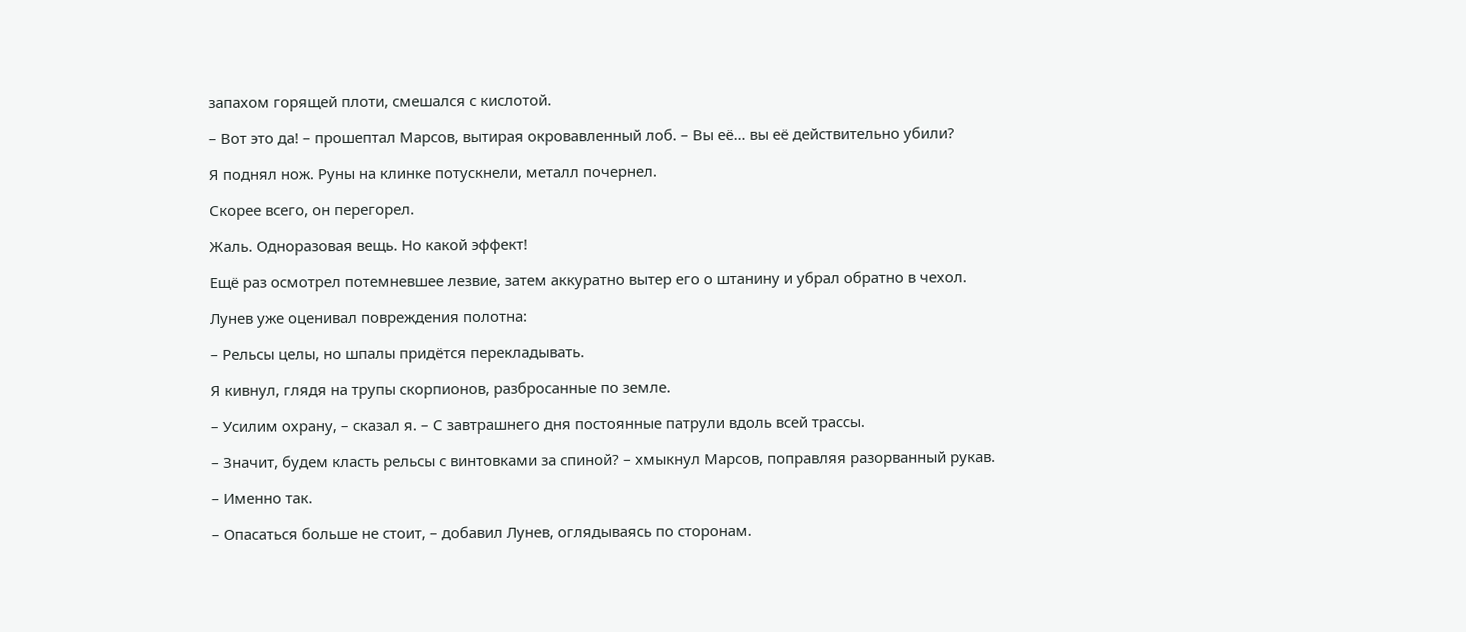запахом горящей плоти, смешался с кислотой.

– Вот это да! – прошептал Марсов, вытирая окровавленный лоб. – Вы её… вы её действительно убили?

Я поднял нож. Руны на клинке потускнели, металл почернел.

Скорее всего, он перегорел.

Жаль. Одноразовая вещь. Но какой эффект!

Ещё раз осмотрел потемневшее лезвие, затем аккуратно вытер его о штанину и убрал обратно в чехол.

Лунев уже оценивал повреждения полотна:

– Рельсы целы, но шпалы придётся перекладывать.

Я кивнул, глядя на трупы скорпионов, разбросанные по земле.

– Усилим охрану, – сказал я. – С завтрашнего дня постоянные патрули вдоль всей трассы.

– Значит, будем класть рельсы с винтовками за спиной? – хмыкнул Марсов, поправляя разорванный рукав.

– Именно так.

– Опасаться больше не стоит, – добавил Лунев, оглядываясь по сторонам.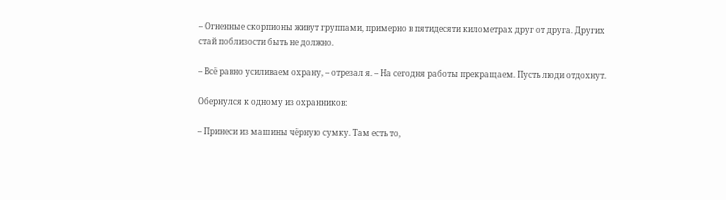– Огненные скорпионы живут группами, примерно в пятидесяти километрах друг от друга. Других стай поблизости быть не должно.

– Всё равно усиливаем охрану, – отрезал я. – На сегодня работы прекращаем. Пусть люди отдохнут.

Обернулся к одному из охранников:

– Принеси из машины чёрную сумку. Там есть то,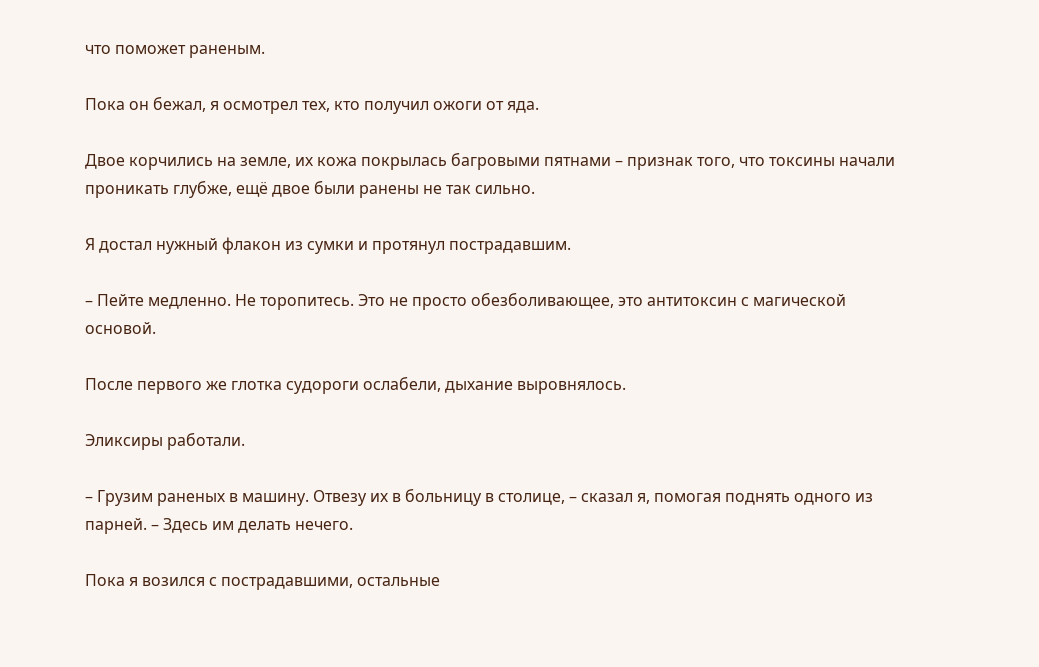что поможет раненым.

Пока он бежал, я осмотрел тех, кто получил ожоги от яда.

Двое корчились на земле, их кожа покрылась багровыми пятнами – признак того, что токсины начали проникать глубже, ещё двое были ранены не так сильно.

Я достал нужный флакон из сумки и протянул пострадавшим.

– Пейте медленно. Не торопитесь. Это не просто обезболивающее, это антитоксин с магической основой.

После первого же глотка судороги ослабели, дыхание выровнялось.

Эликсиры работали.

– Грузим раненых в машину. Отвезу их в больницу в столице, – сказал я, помогая поднять одного из парней. – Здесь им делать нечего.

Пока я возился с пострадавшими, остальные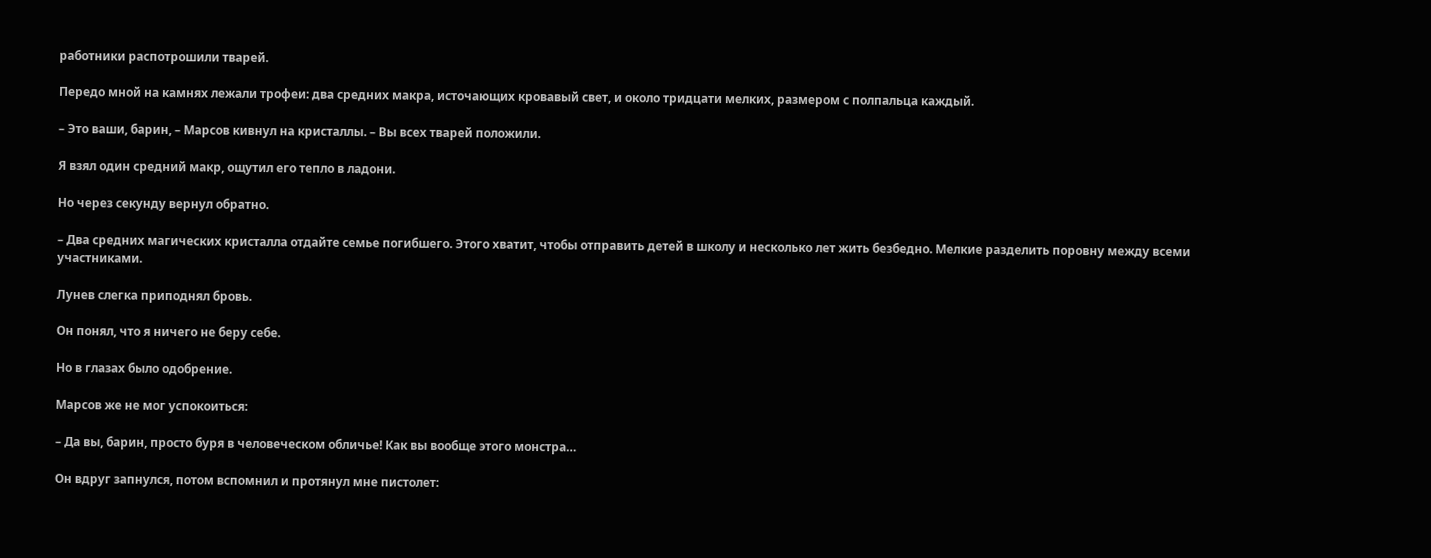работники распотрошили тварей.

Передо мной на камнях лежали трофеи: два средних макра, источающих кровавый свет, и около тридцати мелких, размером с полпальца каждый.

– Это ваши, барин, – Марсов кивнул на кристаллы. – Вы всех тварей положили.

Я взял один средний макр, ощутил его тепло в ладони.

Но через секунду вернул обратно.

– Два средних магических кристалла отдайте семье погибшего. Этого хватит, чтобы отправить детей в школу и несколько лет жить безбедно. Мелкие разделить поровну между всеми участниками.

Лунев слегка приподнял бровь.

Он понял, что я ничего не беру себе.

Но в глазах было одобрение.

Марсов же не мог успокоиться:

– Да вы, барин, просто буря в человеческом обличье! Как вы вообще этого монстра…

Он вдруг запнулся, потом вспомнил и протянул мне пистолет: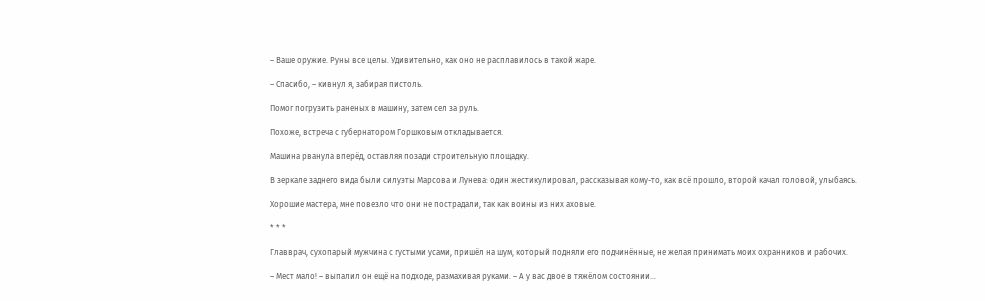– Ваше оружие. Руны все целы. Удивительно, как оно не расплавилось в такой жаре.

– Спасибо, – кивнул я, забирая пистоль.

Помог погрузить раненых в машину, затем сел за руль.

Похоже, встреча с губернатором Горшковым откладывается.

Машина рванула вперёд, оставляя позади строительную площадку.

В зеркале заднего вида были силуэты Марсова и Лунева: один жестикулировал, рассказывая кому-то, как всё прошло, второй качал головой, улыбаясь.

Хорошие мастера, мне повезло что они не пострадали, так как воины из них аховые.

* * *

Главврач, сухопарый мужчина с густыми усами, пришёл на шум, который подняли его подчинённые, не желая принимать моих охранников и рабочих.

– Мест мало! – выпалил он ещё на подходе, размахивая руками. – А у вас двое в тяжёлом состоянии…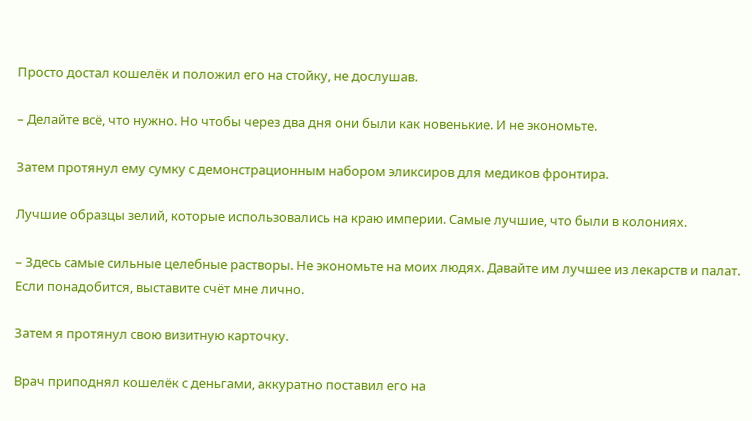Просто достал кошелёк и положил его на стойку, не дослушав.

– Делайте всё, что нужно. Но чтобы через два дня они были как новенькие. И не экономьте.

Затем протянул ему сумку с демонстрационным набором эликсиров для медиков фронтира.

Лучшие образцы зелий, которые использовались на краю империи. Самые лучшие, что были в колониях.

– Здесь самые сильные целебные растворы. Не экономьте на моих людях. Давайте им лучшее из лекарств и палат. Если понадобится, выставите счёт мне лично.

Затем я протянул свою визитную карточку.

Врач приподнял кошелёк с деньгами, аккуратно поставил его на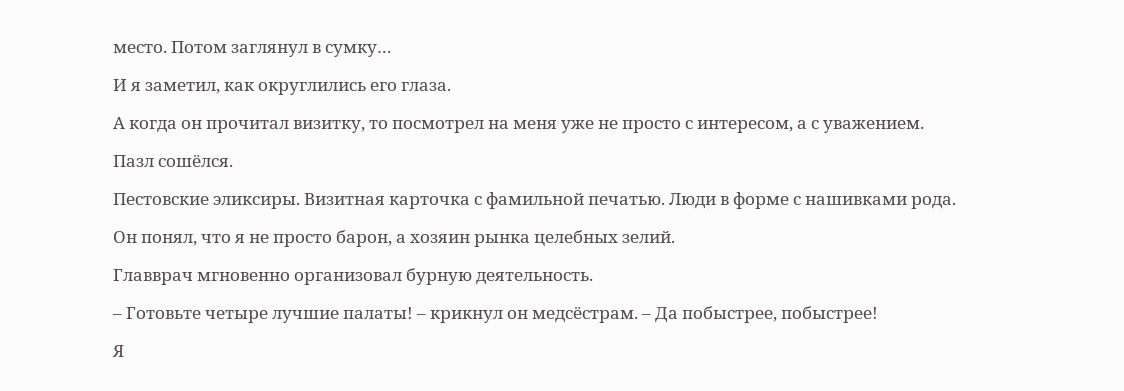место. Потом заглянул в сумку…

И я заметил, как округлились его глаза.

А когда он прочитал визитку, то посмотрел на меня уже не просто с интересом, а с уважением.

Пазл сошёлся.

Пестовские эликсиры. Визитная карточка с фамильной печатью. Люди в форме с нашивками рода.

Он понял, что я не просто барон, а хозяин рынка целебных зелий.

Главврач мгновенно организовал бурную деятельность.

– Готовьте четыре лучшие палаты! – крикнул он медсёстрам. – Да побыстрее, побыстрее!

Я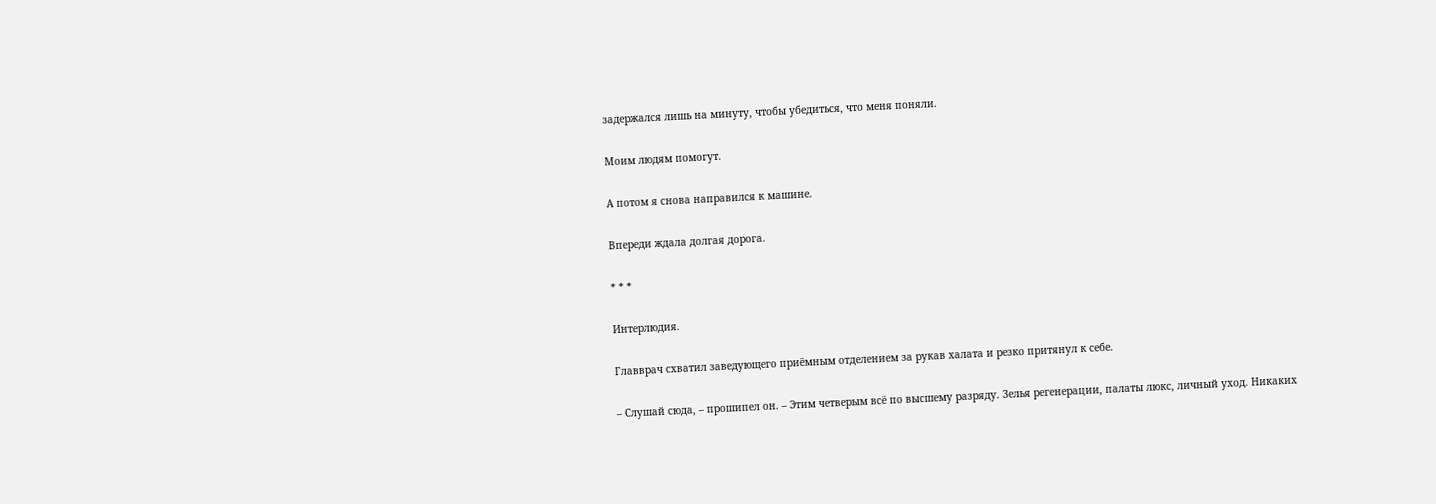задержался лишь на минуту, чтобы убедиться, что меня поняли.

Моим людям помогут.

А потом я снова направился к машине.

Впереди ждала долгая дорога.

* * *

Интерлюдия.

Главврач схватил заведующего приёмным отделением за рукав халата и резко притянул к себе.

– Слушай сюда, – прошипел он. – Этим четверым всё по высшему разряду. Зелья регенерации, палаты люкс, личный уход. Никаких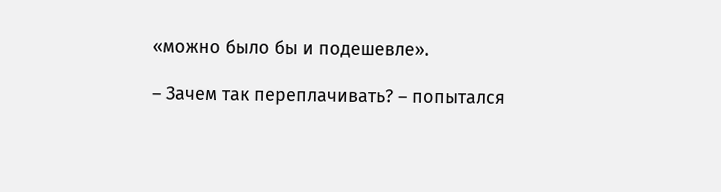«можно было бы и подешевле».

– Зачем так переплачивать? – попытался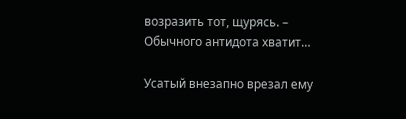возразить тот, щурясь. – Обычного антидота хватит…

Усатый внезапно врезал ему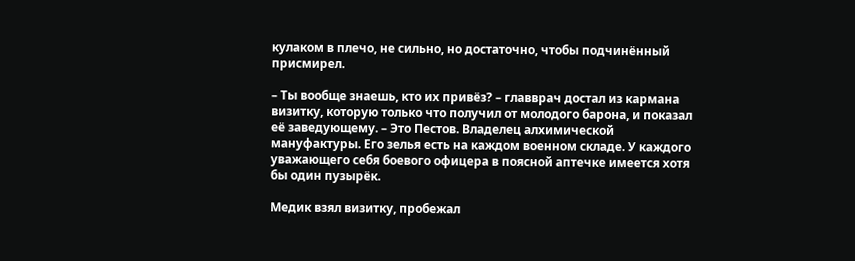кулаком в плечо, не сильно, но достаточно, чтобы подчинённый присмирел.

– Ты вообще знаешь, кто их привёз? – главврач достал из кармана визитку, которую только что получил от молодого барона, и показал её заведующему. – Это Пестов. Владелец алхимической мануфактуры. Его зелья есть на каждом военном складе. У каждого уважающего себя боевого офицера в поясной аптечке имеется хотя бы один пузырёк.

Медик взял визитку, пробежал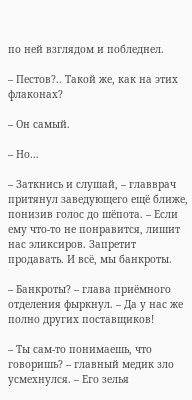по ней взглядом и побледнел.

– Пестов?.. Такой же, как на этих флаконах?

– Он самый.

– Но…

– Заткнись и слушай, – главврач притянул заведующего ещё ближе, понизив голос до шёпота. – Если ему что-то не понравится, лишит нас эликсиров. Запретит продавать. И всё, мы банкроты.

– Банкроты? – глава приёмного отделения фыркнул. – Да у нас же полно других поставщиков!

– Ты сам-то понимаешь, что говоришь? – главный медик зло усмехнулся. – Его зелья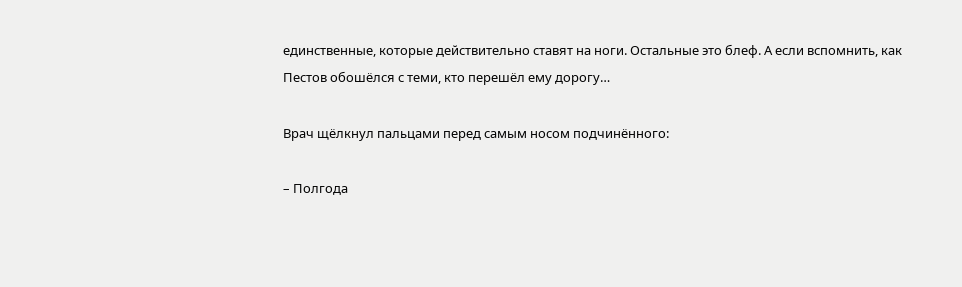единственные, которые действительно ставят на ноги. Остальные это блеф. А если вспомнить, как Пестов обошёлся с теми, кто перешёл ему дорогу…

Врач щёлкнул пальцами перед самым носом подчинённого:

– Полгода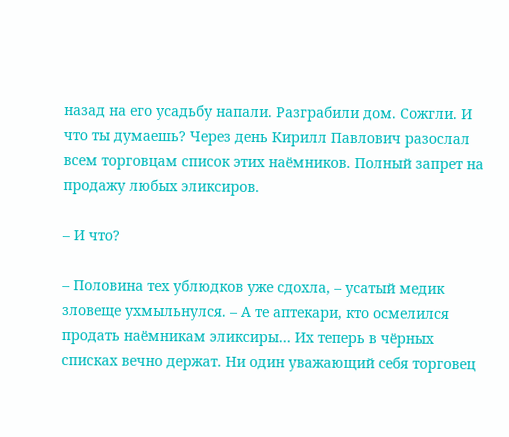назад на его усадьбу напали. Разграбили дом. Сожгли. И что ты думаешь? Через день Кирилл Павлович разослал всем торговцам список этих наёмников. Полный запрет на продажу любых эликсиров.

– И что?

– Половина тех ублюдков уже сдохла, – усатый медик зловеще ухмыльнулся. – А те аптекари, кто осмелился продать наёмникам эликсиры… Их теперь в чёрных списках вечно держат. Ни один уважающий себя торговец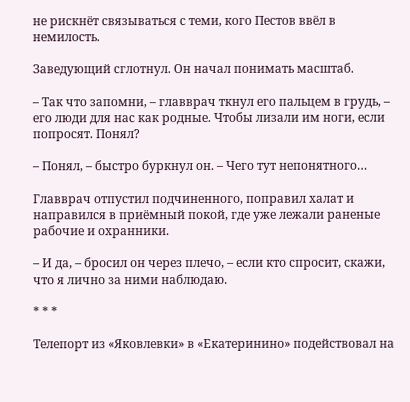не рискнёт связываться с теми, кого Пестов ввёл в немилость.

Заведующий сглотнул. Он начал понимать масштаб.

– Так что запомни, – главврач ткнул его пальцем в грудь, – его люди для нас как родные. Чтобы лизали им ноги, если попросят. Понял?

– Понял, – быстро буркнул он. – Чего тут непонятного…

Главврач отпустил подчиненного, поправил халат и направился в приёмный покой, где уже лежали раненые рабочие и охранники.

– И да, – бросил он через плечо, – если кто спросит, скажи, что я лично за ними наблюдаю.

* * *

Телепорт из «Яковлевки» в «Екатеринино» подействовал на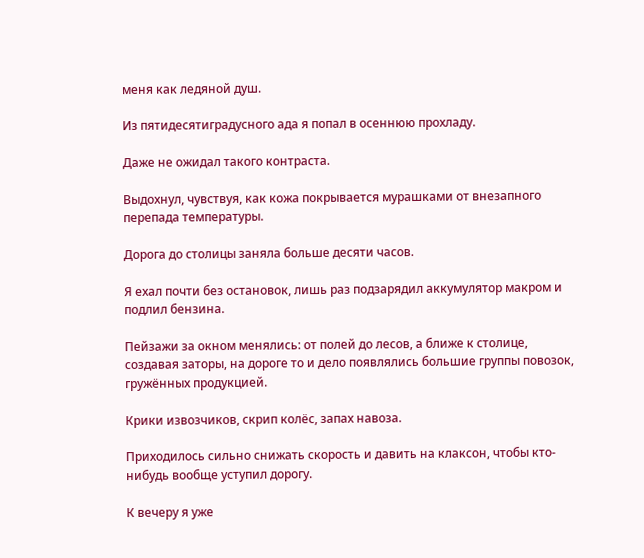меня как ледяной душ.

Из пятидесятиградусного ада я попал в осеннюю прохладу.

Даже не ожидал такого контраста.

Выдохнул, чувствуя, как кожа покрывается мурашками от внезапного перепада температуры.

Дорога до столицы заняла больше десяти часов.

Я ехал почти без остановок, лишь раз подзарядил аккумулятор макром и подлил бензина.

Пейзажи за окном менялись: от полей до лесов, а ближе к столице, создавая заторы, на дороге то и дело появлялись большие группы повозок, гружённых продукцией.

Крики извозчиков, скрип колёс, запах навоза.

Приходилось сильно снижать скорость и давить на клаксон, чтобы кто-нибудь вообще уступил дорогу.

К вечеру я уже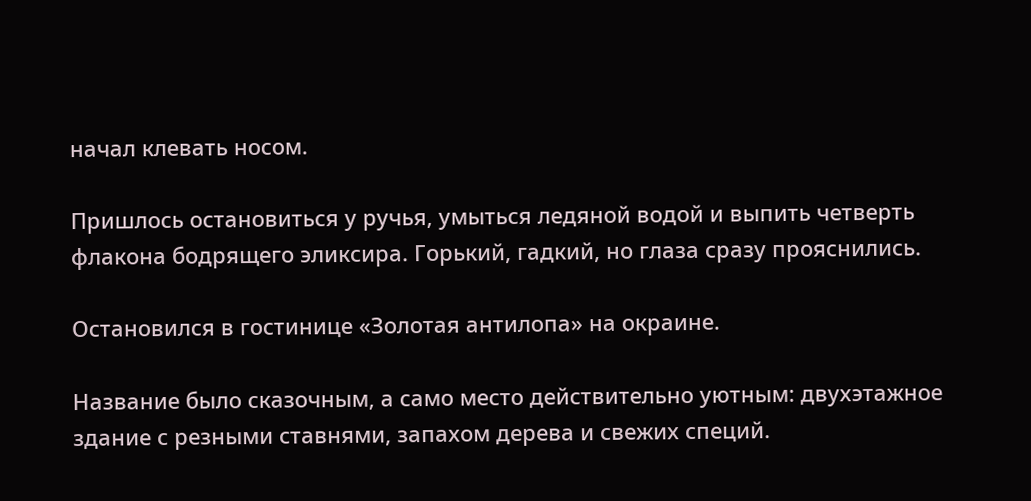начал клевать носом.

Пришлось остановиться у ручья, умыться ледяной водой и выпить четверть флакона бодрящего эликсира. Горький, гадкий, но глаза сразу прояснились.

Остановился в гостинице «Золотая антилопа» на окраине.

Название было сказочным, а само место действительно уютным: двухэтажное здание с резными ставнями, запахом дерева и свежих специй.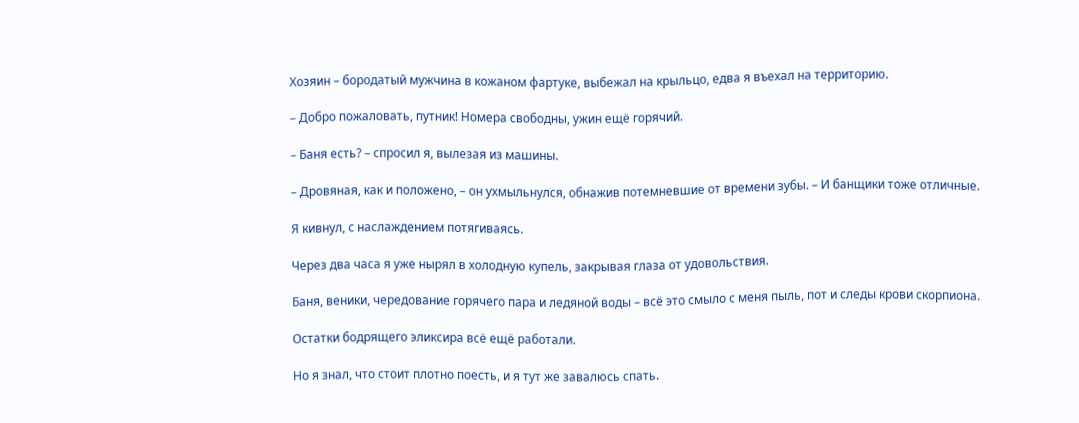Хозяин – бородатый мужчина в кожаном фартуке, выбежал на крыльцо, едва я въехал на территорию.

– Добро пожаловать, путник! Номера свободны, ужин ещё горячий.

– Баня есть? – спросил я, вылезая из машины.

– Дровяная, как и положено, – он ухмыльнулся, обнажив потемневшие от времени зубы. – И банщики тоже отличные.

Я кивнул, с наслаждением потягиваясь.

Через два часа я уже нырял в холодную купель, закрывая глаза от удовольствия.

Баня, веники, чередование горячего пара и ледяной воды – всё это смыло с меня пыль, пот и следы крови скорпиона.

Остатки бодрящего эликсира всё ещё работали.

Но я знал, что стоит плотно поесть, и я тут же завалюсь спать.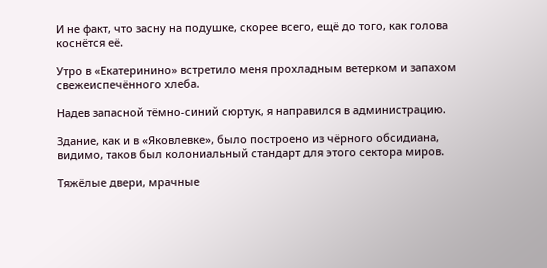И не факт, что засну на подушке, скорее всего, ещё до того, как голова коснётся её.

Утро в «Екатеринино» встретило меня прохладным ветерком и запахом свежеиспечённого хлеба.

Надев запасной тёмно-синий сюртук, я направился в администрацию.

Здание, как и в «Яковлевке», было построено из чёрного обсидиана, видимо, таков был колониальный стандарт для этого сектора миров.

Тяжёлые двери, мрачные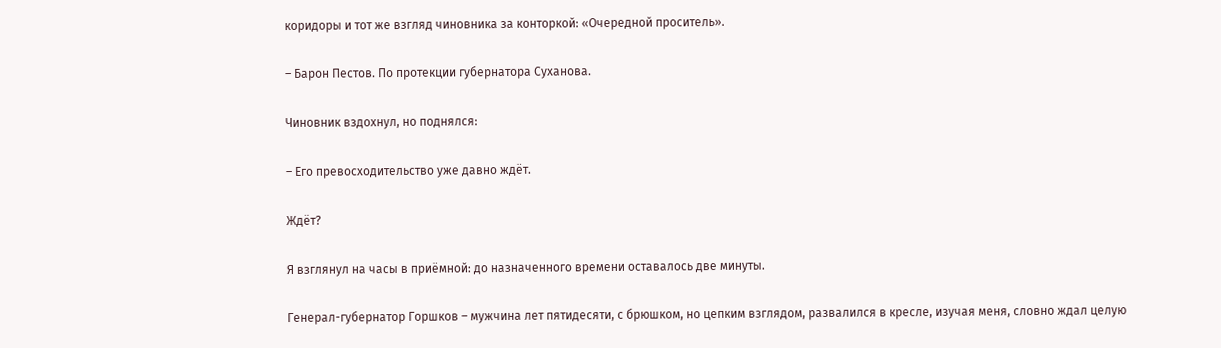коридоры и тот же взгляд чиновника за конторкой: «Очередной проситель».

– Барон Пестов. По протекции губернатора Суханова.

Чиновник вздохнул, но поднялся:

– Его превосходительство уже давно ждёт.

Ждёт?

Я взглянул на часы в приёмной: до назначенного времени оставалось две минуты.

Генерал-губернатор Горшков – мужчина лет пятидесяти, с брюшком, но цепким взглядом, развалился в кресле, изучая меня, словно ждал целую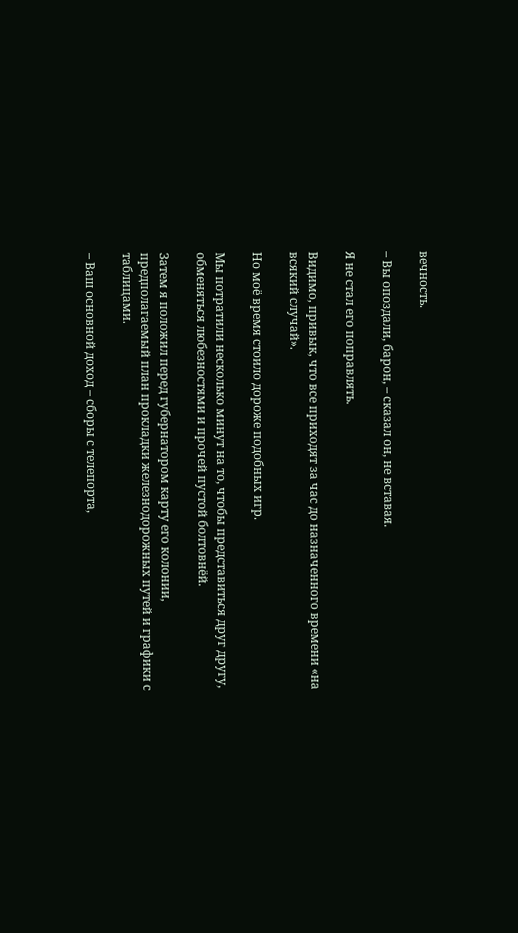вечность.

– Вы опоздали, барон, – сказал он, не вставая.

Я не стал его поправлять.

Видимо, привык, что все приходят за час до назначенного времени «на всякий случай».

Но моё время стоило дороже подобных игр.

Мы потратили несколько минут на то, чтобы представиться друг другу, обменяться любезностями и прочей пустой болтовнёй.

Затем я положил перед губернатором карту его колонии, предполагаемый план прокладки железнодорожных путей и графики с таблицами.

– Ваш основной доход – сборы с телепорта,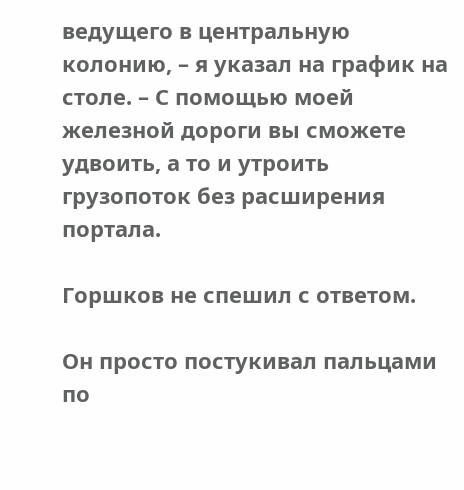ведущего в центральную колонию, – я указал на график на столе. – С помощью моей железной дороги вы сможете удвоить, а то и утроить грузопоток без расширения портала.

Горшков не спешил с ответом.

Он просто постукивал пальцами по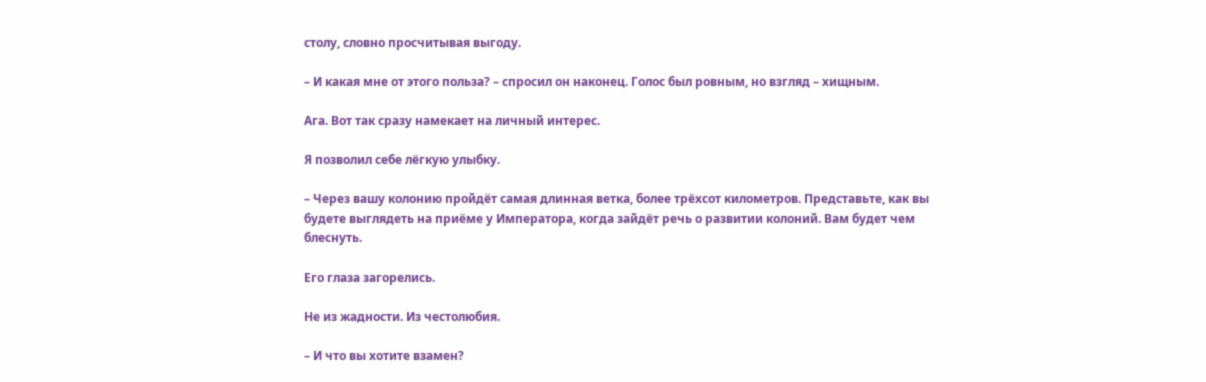столу, словно просчитывая выгоду.

– И какая мне от этого польза? – спросил он наконец. Голос был ровным, но взгляд – хищным.

Ага. Вот так сразу намекает на личный интерес.

Я позволил себе лёгкую улыбку.

– Через вашу колонию пройдёт самая длинная ветка, более трёхсот километров. Представьте, как вы будете выглядеть на приёме у Императора, когда зайдёт речь о развитии колоний. Вам будет чем блеснуть.

Его глаза загорелись.

Не из жадности. Из честолюбия.

– И что вы хотите взамен?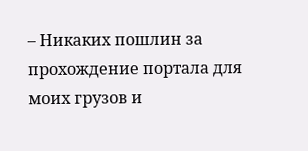– Никаких пошлин за прохождение портала для моих грузов и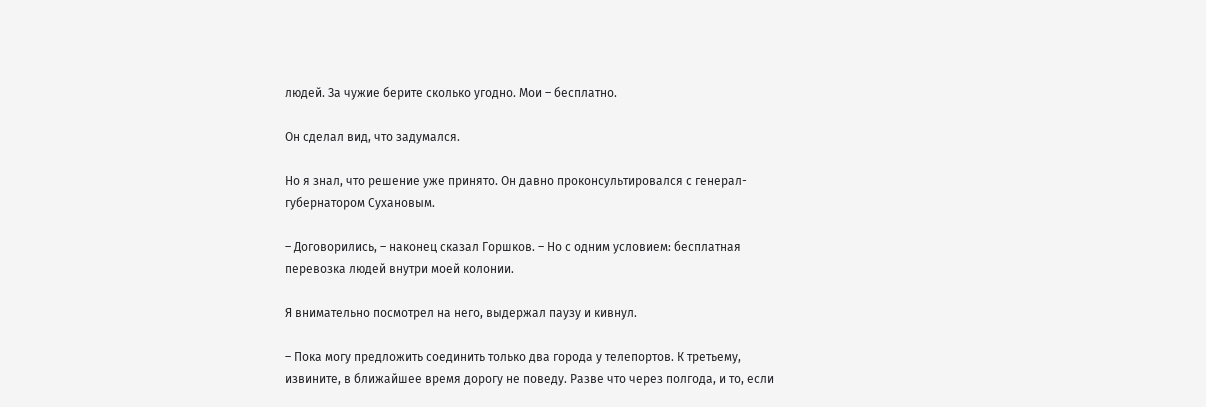людей. За чужие берите сколько угодно. Мои – бесплатно.

Он сделал вид, что задумался.

Но я знал, что решение уже принято. Он давно проконсультировался с генерал-губернатором Сухановым.

– Договорились, – наконец сказал Горшков. – Но с одним условием: бесплатная перевозка людей внутри моей колонии.

Я внимательно посмотрел на него, выдержал паузу и кивнул.

– Пока могу предложить соединить только два города у телепортов. К третьему, извините, в ближайшее время дорогу не поведу. Разве что через полгода, и то, если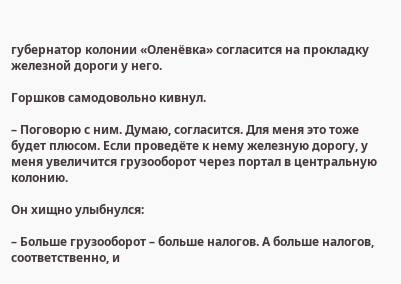губернатор колонии «Оленёвка» согласится на прокладку железной дороги у него.

Горшков самодовольно кивнул.

– Поговорю с ним. Думаю, согласится. Для меня это тоже будет плюсом. Если проведёте к нему железную дорогу, у меня увеличится грузооборот через портал в центральную колонию.

Он хищно улыбнулся:

– Больше грузооборот – больше налогов. А больше налогов, соответственно, и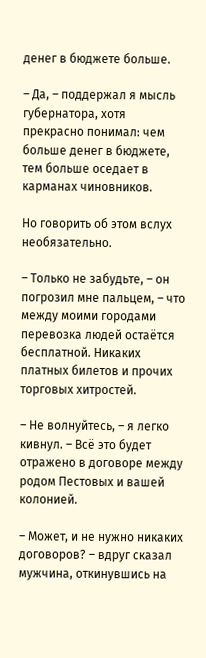денег в бюджете больше.

– Да, – поддержал я мысль губернатора, хотя прекрасно понимал: чем больше денег в бюджете, тем больше оседает в карманах чиновников.

Но говорить об этом вслух необязательно.

– Только не забудьте, – он погрозил мне пальцем, – что между моими городами перевозка людей остаётся бесплатной. Никаких платных билетов и прочих торговых хитростей.

– Не волнуйтесь, – я легко кивнул. – Всё это будет отражено в договоре между родом Пестовых и вашей колонией.

– Может, и не нужно никаких договоров? – вдруг сказал мужчина, откинувшись на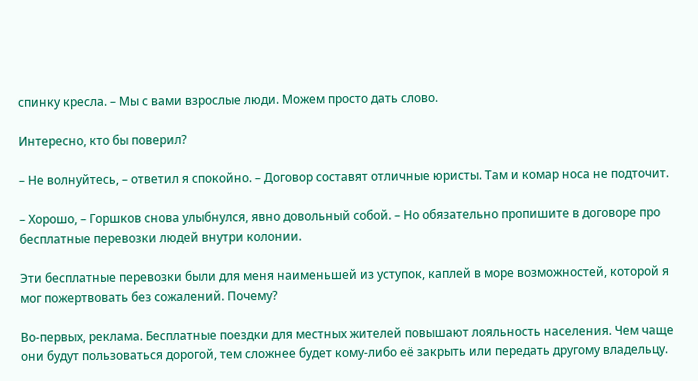спинку кресла. – Мы с вами взрослые люди. Можем просто дать слово.

Интересно, кто бы поверил?

– Не волнуйтесь, – ответил я спокойно. – Договор составят отличные юристы. Там и комар носа не подточит.

– Хорошо, – Горшков снова улыбнулся, явно довольный собой. – Но обязательно пропишите в договоре про бесплатные перевозки людей внутри колонии.

Эти бесплатные перевозки были для меня наименьшей из уступок, каплей в море возможностей, которой я мог пожертвовать без сожалений. Почему?

Во-первых, реклама. Бесплатные поездки для местных жителей повышают лояльность населения. Чем чаще они будут пользоваться дорогой, тем сложнее будет кому-либо её закрыть или передать другому владельцу.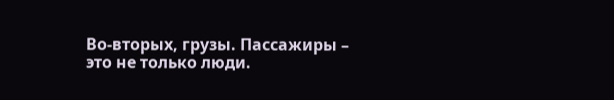Во-вторых, грузы. Пассажиры – это не только люди.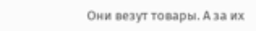Они везут товары. А за их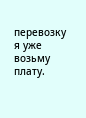перевозку я уже возьму плату.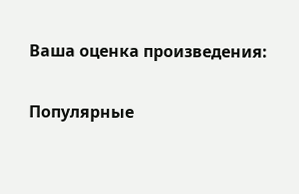Ваша оценка произведения:

Популярные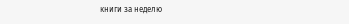книги за неделю